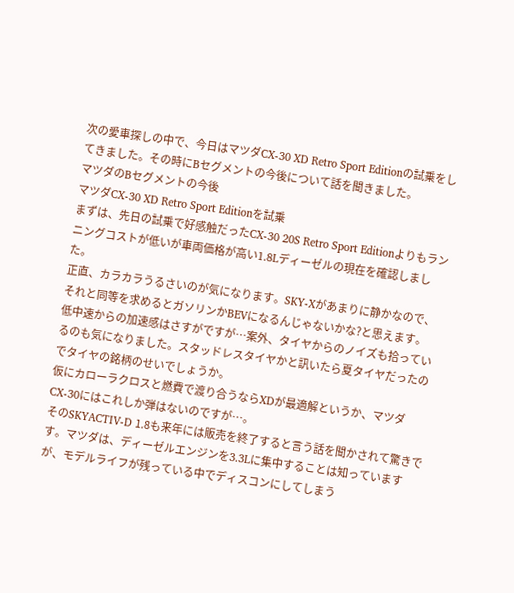次の愛車探しの中で、今日はマツダCX-30 XD Retro Sport Editionの試乗をしてきました。その時にBセグメントの今後について話を聞きました。
マツダのBセグメントの今後
マツダCX-30 XD Retro Sport Editionを試乗
まずは、先日の試乗で好感触だったCX-30 20S Retro Sport Editionよりもランニングコストが低いが車両価格が高い1.8Lディーゼルの現在を確認しました。
正直、カラカラうるさいのが気になります。SKY-Xがあまりに静かなので、それと同等を求めるとガソリンかBEVになるんじゃないかな?と思えます。
低中速からの加速感はさすがですが…案外、タイヤからのノイズも拾っているのも気になりました。スタッドレスタイヤかと訊いたら夏タイヤだったのでタイヤの銘柄のせいでしょうか。
仮にカローラクロスと燃費で渡り合うならXDが最適解というか、マツダCX-30にはこれしか弾はないのですが…。
そのSKYACTIV-D 1.8も来年には販売を終了すると言う話を聞かされて驚きです。マツダは、ディーゼルエンジンを3.3Lに集中することは知っていますが、モデルライフが残っている中でディスコンにしてしまう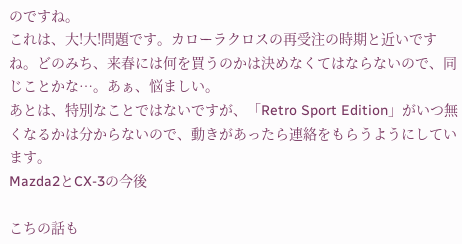のですね。
これは、大!大!問題です。カローラクロスの再受注の時期と近いですね。どのみち、来春には何を買うのかは決めなくてはならないので、同じことかな…。あぁ、悩ましい。
あとは、特別なことではないですが、「Retro Sport Edition」がいつ無くなるかは分からないので、動きがあったら連絡をもらうようにしています。
Mazda2とCX-3の今後

こちの話も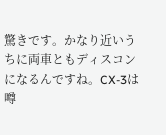驚きです。かなり近いうちに両車ともディスコンになるんですね。CX-3は噂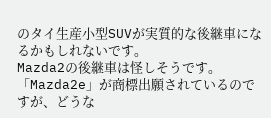のタイ生産小型SUVが実質的な後継車になるかもしれないです。
Mazda2の後継車は怪しそうです。「Mazda2e」が商標出願されているのですが、どうな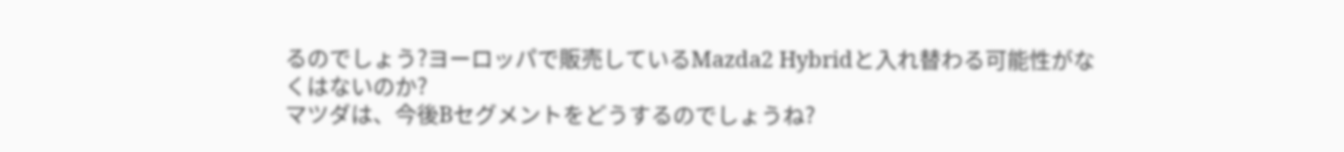るのでしょう?ヨーロッパで販売しているMazda2 Hybridと入れ替わる可能性がなくはないのか?
マツダは、今後Bセグメントをどうするのでしょうね?